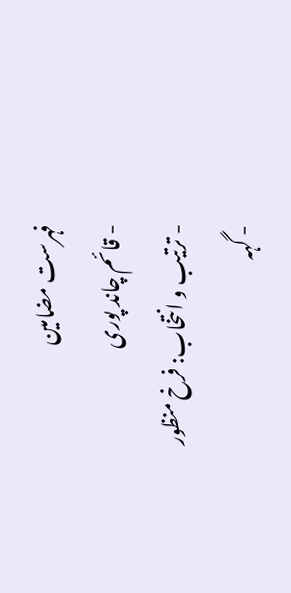فہرست مضامین
- قائم چاند پوری
- ترتیب و انتخاب: فرخ منظور
- گہہ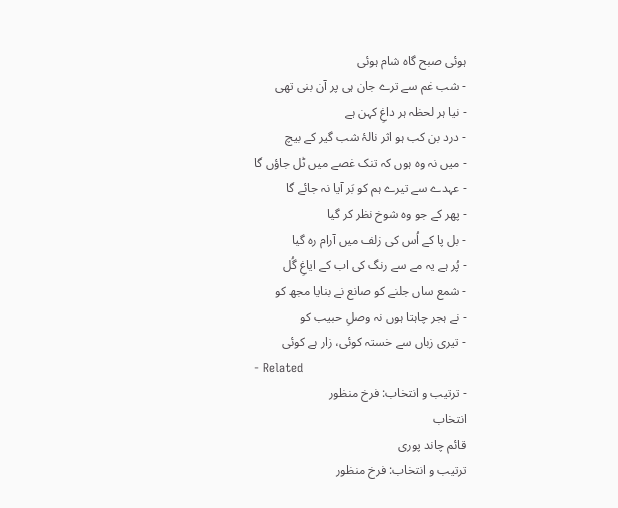ہوئی صبح گاہ شام ہوئی
- شب غم سے ترے جان ہی پر آن بنی تھی
- نیا ہر لحظہ ہر داغِ کہن ہے
- درد بن کب ہو اثر نالۂ شب گیر کے بیچ
- میں نہ وہ ہوں کہ تنک غصے میں ٹل جاؤں گا
- عہدے سے تیرے ہم کو بَر آیا نہ جائے گا
- پھر کے جو وہ شوخ نظر کر گیا
- بل پا کے اُس کی زلف میں آرام رہ گیا
- پُر ہے یہ مے سے رنگ کی اب کے ایاغِ گُل
- شمع ساں جلنے کو صانع نے بنایا مجھ کو
- نے ہجر چاہتا ہوں نہ وصلِ حبیب کو
- تیری زباں سے خستہ کوئی، زار ہے کوئی
- Related
- ترتیب و انتخاب: فرخ منظور
انتخاب
قائم چاند پوری
ترتیب و انتخاب: فرخ منظور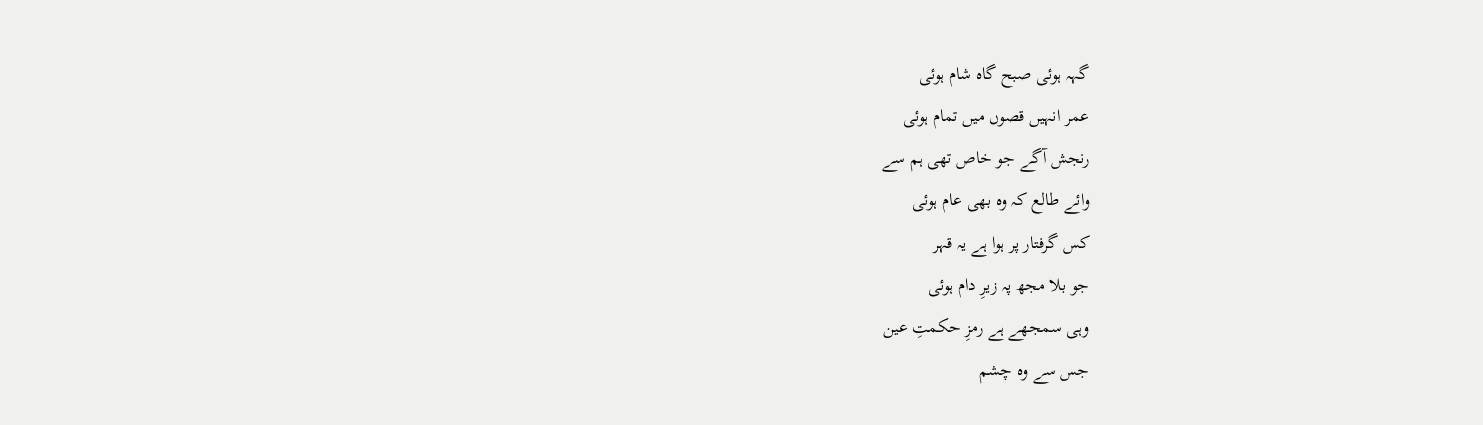گہہ ہوئی صبح گاہ شام ہوئی
عمر انہیں قصوں میں تمام ہوئی
رنجش آگے جو خاص تھی ہم سے
وائے طالع کہ وہ بھی عام ہوئی
کس گرفتار پر ہوا ہے یہ قہر
جو بلا مجھ پہ زیرِ دام ہوئی
وہی سمجھے ہے رمزِ حکمتِ عین
جس سے وہ چشم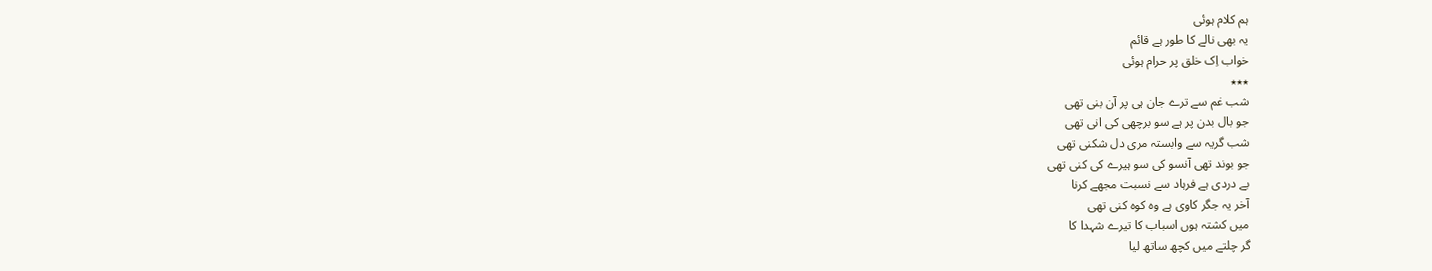ہم کلام ہوئی
یہ بھی نالے کا طور ہے قائم
خواب اِک خلق پر حرام ہوئی
٭٭٭
شب غم سے ترے جان ہی پر آن بنی تھی
جو بال بدن پر ہے سو برچھی کی انی تھی
شب گریہ سے وابستہ مری دل شکنی تھی
جو بوند تھی آنسو کی سو ہیرے کی کنی تھی
بے دردی ہے فرہاد سے نسبت مجھے کرنا
آخر یہ جگر کاوی ہے وہ کوہ کنی تھی
میں کشتہ ہوں اسباب کا تیرے شہدا کا
گر چلتے میں کچھ ساتھ لیا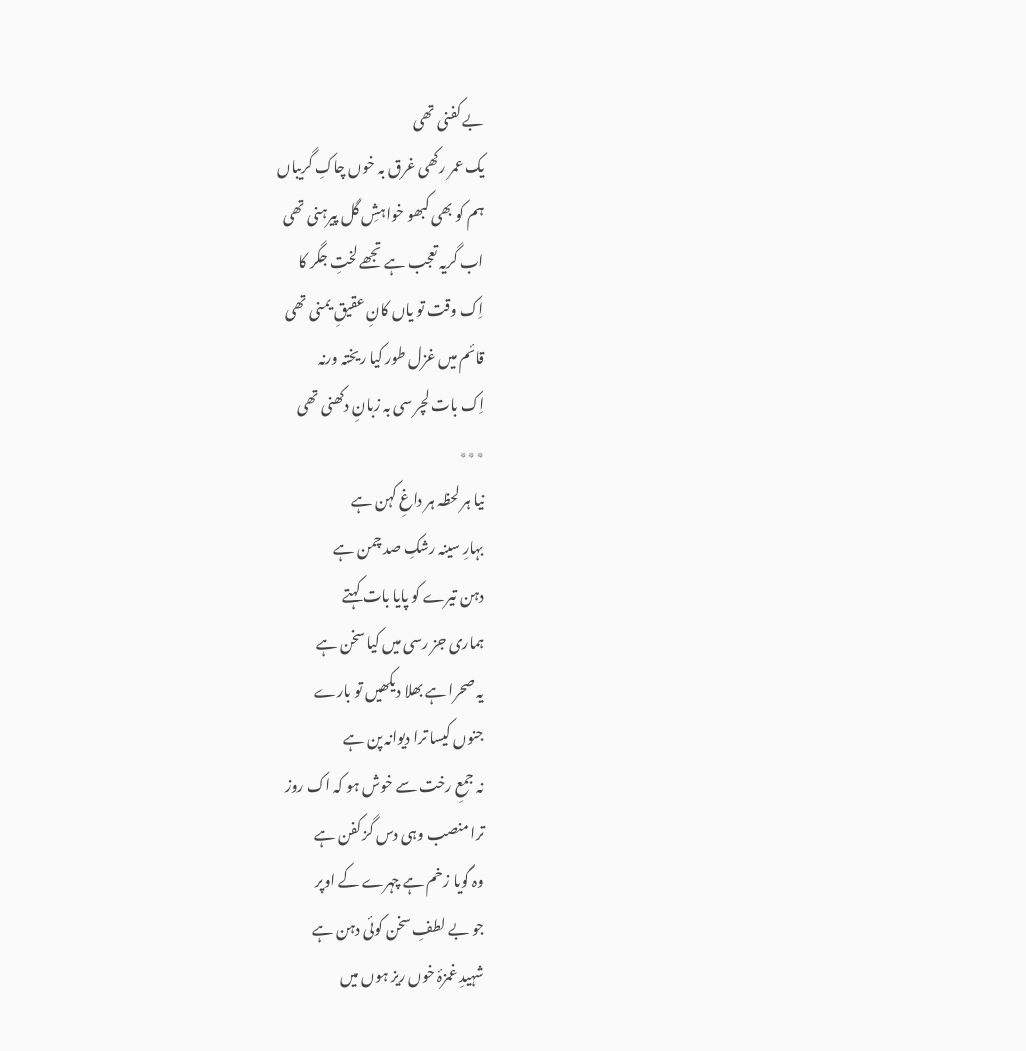بے کفنی تھی
یک عمر رکھی غرق بہ خوں چاکِ گریباں
ہم کو بھی کبھو خواہشِ گل پیرہنی تھی
اب گریہ تعجب ہے تجھے لختِ جگر کا
اِک وقت تو یاں کانِ عقیقِ یمنی تھی
قائم میں غزل طور کیا ریختہ ورنہ
اِک بات لچر سی بہ زبانِ دکھنی تھی
٭٭٭
نیا ہر لحظہ ہر داغِ کہن ہے
بہارِ سینہ رشکِ صد چمن ہے
دہن تیرے کو پایا بات کہتے
ہماری جز رسی میں کیا سخن ہے
یہ صحرا ہے بھلا دیکھیں تو بارے
جنوں کیسا ترا دیوانہ پن ہے
نہ جمعِ رخت سے خوش ہو کہ اک روز
ترا منصب وہی دس گز کفن ہے
وہ گویا زخم ہے چہرے کے اوپر
جو بے لطفِ سخن کوئی دہن ہے
شہیدِ غمزۂ خوں ریز ہوں میں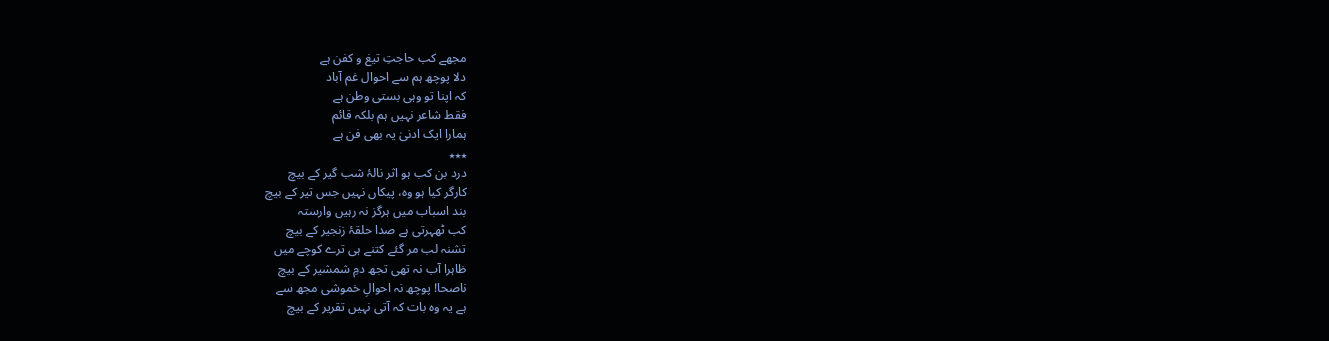مجھے کب حاجتِ تیغ و کفن ہے
دلا پوچھ ہم سے احوال غم آباد
کہ اپنا تو وہی بستی وطن ہے
فقط شاعر نہیں ہم بلکہ قائم
ہمارا ایک ادنیٰ یہ بھی فن ہے
٭٭٭
درد بن کب ہو اثر نالۂ شب گیر کے بیچ
کارگر کیا ہو وہ، پیکاں نہیں جس تیر کے بیچ
بند اسباب میں ہرگز نہ رہیں وارستہ
کب ٹھہرتی ہے صدا حلقۂ زنجیر کے بیچ
تشنہ لب مر گئے کتنے ہی ترے کوچے میں
ظاہرا آب نہ تھی تجھ دمِ شمشیر کے بیچ
ناصحا! پوچھ نہ احوالِ خموشی مجھ سے
ہے یہ وہ بات کہ آتی نہیں تقریر کے بیچ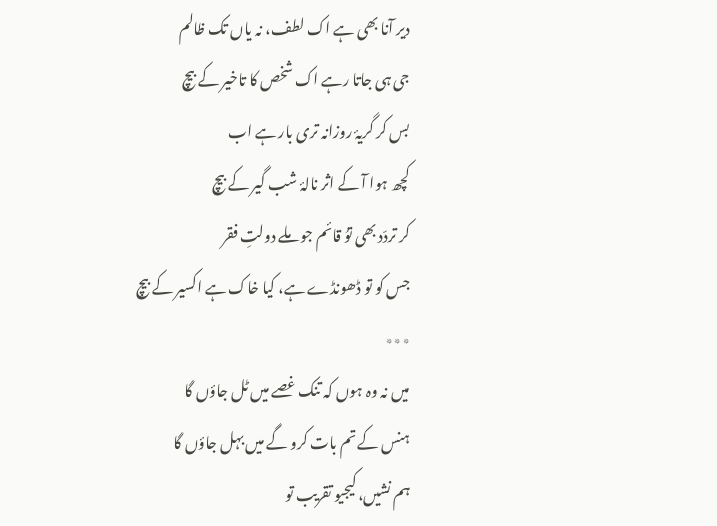دیر آنا بھی ہے اک لطف، نہ یاں تک ظالم
جی ہی جاتا رہے اک شخص کا تاخیر کے بیچ
بس کر گریۂ روزانہ تری بار ہے اب
کچھ ہوا آ کے اثر نالۂ شب گیر کے بیچ
کر تردّد بھی توُ قائم جو ملے دولتِ فقر
جس کو تو ڈھونڈے ہے، کیا خاک ہے اکسیر کے بیچ
٭٭٭
میں نہ وہ ہوں کہ تنک غصے میں ٹل جاؤں گا
ہنس کے تم بات کرو گے میں بہل جاؤں گا
ہم نشیں، کیجیو تقریب تو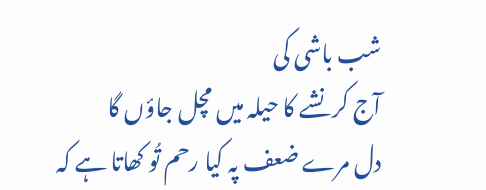شب باشی کی
آج کر نشے کا حیلہ میں مچل جاؤں گا
دل مرے ضعف پہ کیا رحم تُو کھاتا ہے کہ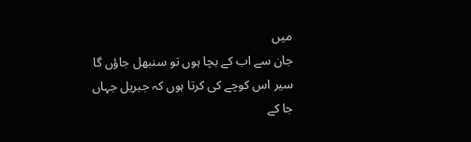میں
جان سے اب کے بچا ہوں تو سنبھل جاؤں گا
سیر اس کوچے کی کرتا ہوں کہ جبریل جہاں
جا کے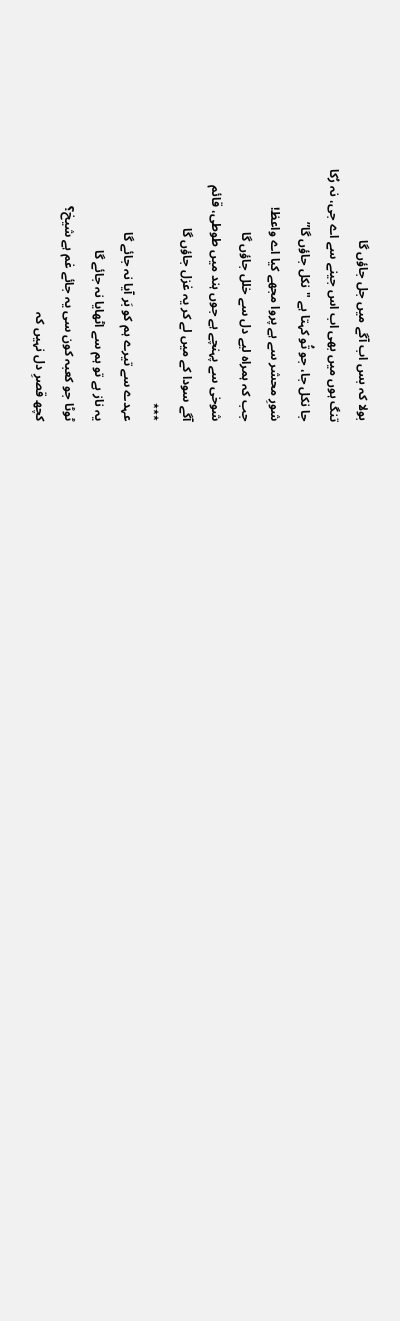بولا کہ بس اب آگے میں جل جاؤں گا
تنگ ہوں میں بھی اب اس جینے سے اے جی، نہ رُکا
جا نکل جا، جو تُو کہتا ہے "نکل جاؤں گا”
شورِ محشر سے ہے پروا مجھے کیا اے واعظ!
جب کہ ہمراہ لیے دل سے خلل جاؤں گا
شوخی سے پہنچے ہے جوں ہند میں طوطی، قائم
آگے سودا کے میں لے کر یہ غزل جاؤں گا
٭٭٭
عہدے سے تیرے ہم کو بَر آیا نہ جائے گا
یہ ناز ہے تو ہم سے اٹھایا نہ جائے گا
ٹوٹا جو کعبہ کون سی یہ جائے غم ہے شیخ؟
کچھ قصرِ دل نہیں کہ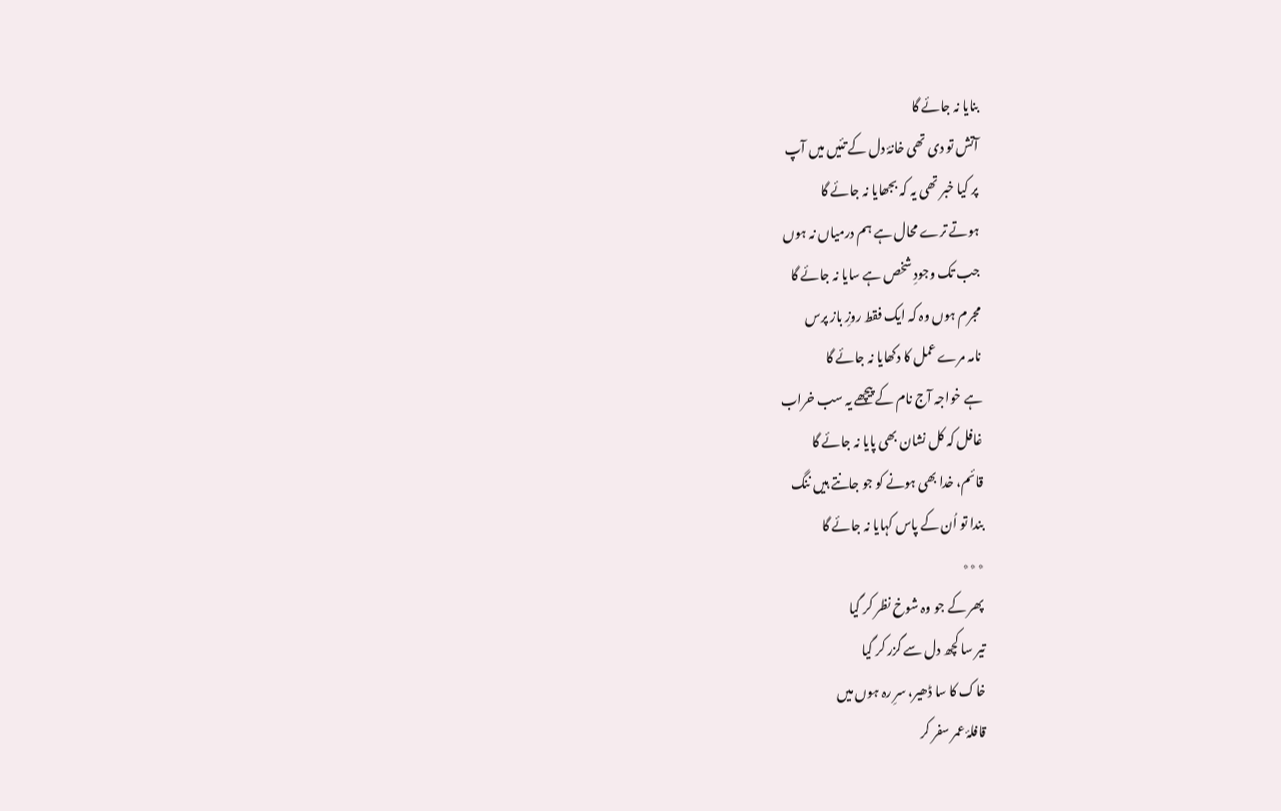بنایا نہ جائے گا
آتش تو دی تھی خانۂ دل کے تئیں میں آپ
پر کیا خبر تھی یہ کہ بجھایا نہ جائے گا
ہوتے ترے محال ہے ہم درمیاں نہ ہوں
جب تک وجودِ شخص ہے سایا نہ جائے گا
مجرم ہوں وہ کہ ایک فقط روزِ باز پرس
نامہ مرے عمل کا دکھایا نہ جائے گا
ہے خواجہ آج نام کے پیچھے یہ سب خراب
غافل کہ کل نشان بھی پایا نہ جائے گا
قائم، خدا بھی ہونے کو جو جانتے ہیں ننگ
بندا تو اُن کے پاس کہایا نہ جائے گا
٭٭٭
پھر کے جو وہ شوخ نظر کر گیا
تیر سا کچھ دل سے گزر کر گیا
خاک کا سا ڈھیر، سرِ رہ ہوں میں
قافلۂ عمر سفر کر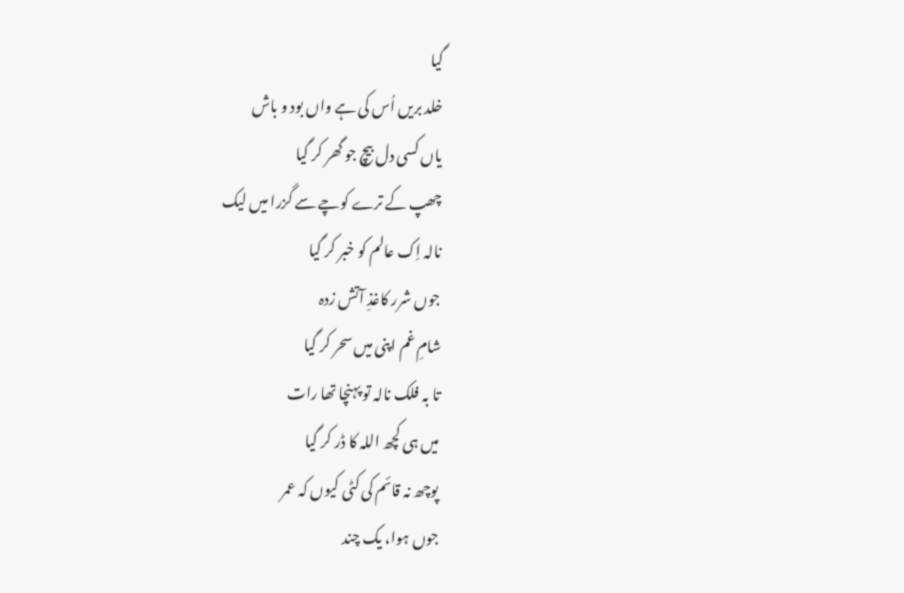گیا
خلد بریں اُس کی ہے واں بود و باش
یاں کسی دل بیچ جو گھر کر گیا
چھپ کے ترے کوچے سے گزرا میں لیک
نالہ اِک عالم کو خبر کر گیا
جوں شرر کاغذِ آتش زدہ
شامِ غم اپنی میں سحر کر گیا
تا بہ فلک نالہ تو پہنچا تھا رات
میں ہی کچھ اللہ کا ڈر کر گیا
پوچھ نہ قائم کی کٹی کیوں کہ عمر
جوں ہوا، یک چند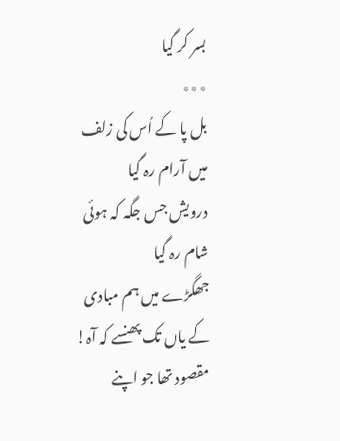بسر کر گیا
٭٭٭
بل پا کے اُس کی زلف میں آرام رہ گیا
درویش جس جگہ کہ ہوئی شام رہ گیا
جھگڑے میں ہم مبادی کے یاں تک پھنسے کہ آہ!
مقصود تھا جو اپنے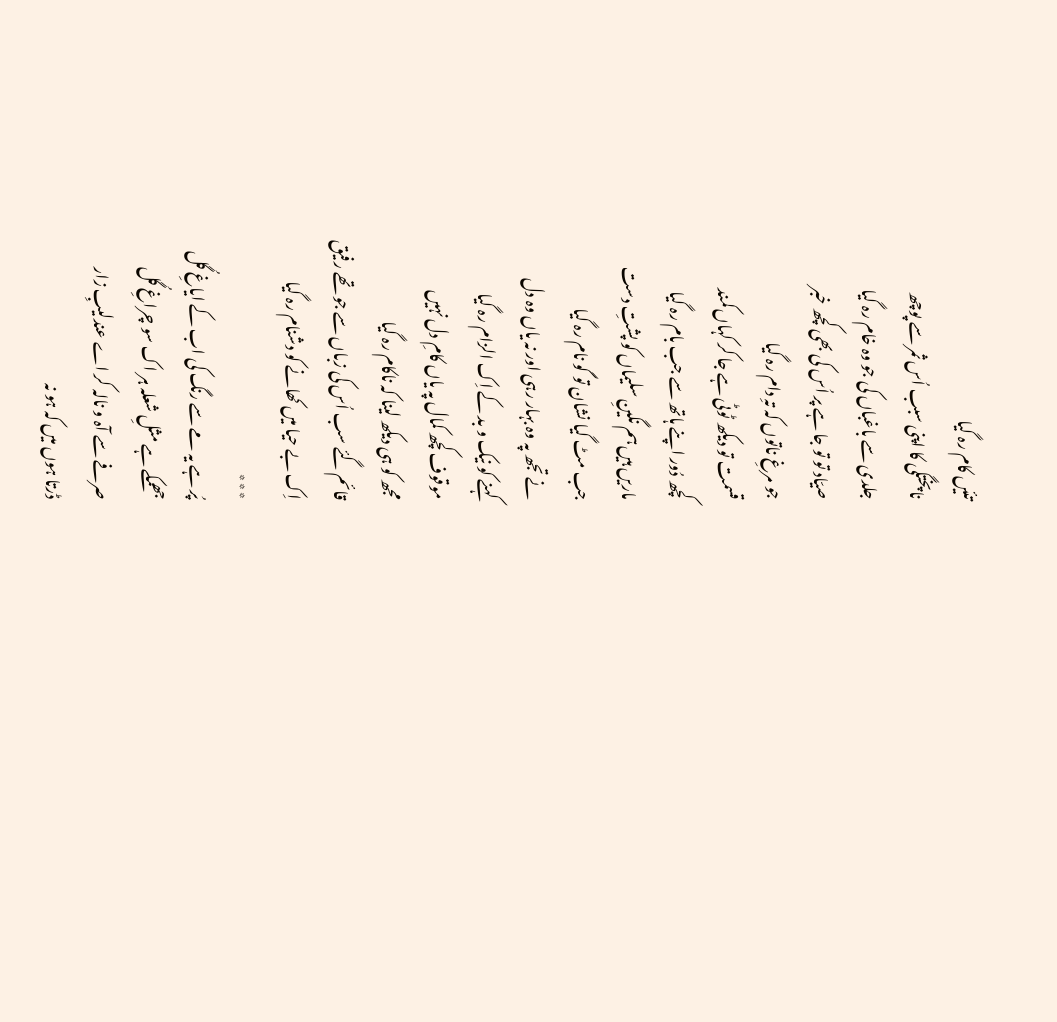تئیں کام رہ گیا
ناپختگی کا اپنی سبب اُس ثمر سے پوچھ
جلدی سے باغباں کی جو وہ خام رہ گیا
صیّاد تو تو جا ہے پر اُس کی بھی کچھ خبر
جو مرغِ ناتوں کہ تہِ دام رہ گیا
قسمت تو دیکھ ٹوٹی ہے جا کر کہاں کمند
کچھ دُور اپنے ہاتھ سے جب بام رہ گیا
ماریں ہیں ہم نگینِ سلیماں کو پشتِ دست
جب مٹ گیا نشان تو گو نام رہ گیا
نے تجھ پہ وہ بہار رہی اور نہ یاں وہ دل
کہنے کو نیک و بد کے اِک الزام رہ گیا
موقوف کچھ کمال پہ یاں کامِ دل نہیں
مجھ کو ہی دیکھ لینا کہ ناکام رہ گیا
قائم گئے سب اُس کی زباں سے جو تھے رفیق
اِک بے حیا میں کھانے کو دشنام رہ گیا
٭٭٭
پُر ہے یہ مے سے رنگ کی اب کے ایاغِ گُل
جھمکے ہے مثلِ شعلہ ہر اک سو چراغِ گُل
صرفے سے آہ و نالہ کر اے عندلیبِ زار
ڈرتا ہوں میں کہ ہو نہ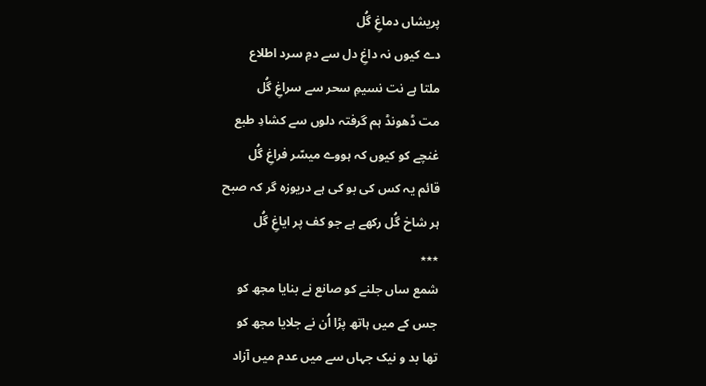پریشاں دماغِ گُل
دے کیوں نہ داغِ دل سے دمِ سرد اطلاع
ملتا ہے نت نسیمِ سحر سے سراغِ گُل
مت ڈھونڈ ہم گرفتہ دلوں سے کشادِ طبع
غنچے کو کیوں کہ ہووے میسّر فراغِ گُل
قائم یہ کس کی بو کی ہے دریوزہ گر کہ صبح
ہر شاخ گُل رکھے ہے جو کف پر ایاغِ گُل
٭٭٭
شمع ساں جلنے کو صانع نے بنایا مجھ کو
جس کے میں ہاتھ پڑا اُن نے جلایا مجھ کو
تھا بد و نیک جہاں سے میں عدم میں آزاد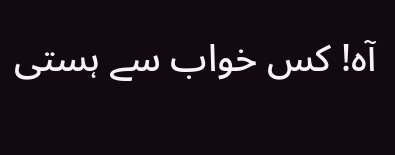آہ! کس خواب سے ہستی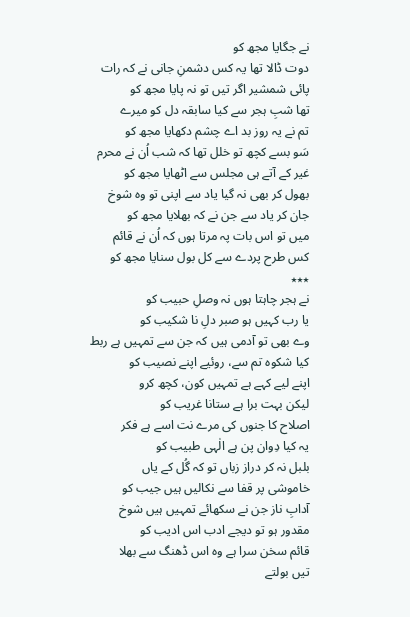نے جگایا مجھ کو
دوت ڈالا تھا یہ کس دشمنِ جانی نے کہ رات
پائی شمشیر اگر تیں تو نہ پایا مجھ کو
تھا شبِ ہجر سے کیا سابقہ دل کو میرے
تم نے یہ روز بد اے چشم دکھایا مجھ کو
سَو بسے کچھ تو خلل تھا کہ شب اُن نے محرم
غیر کے آتے ہی مجلس سے اٹھایا مجھ کو
بھول کر بھی نہ گیا یاد سے اپنی تو وہ شوخ
جان کر یاد سے جن نے کہ بھلایا مجھ کو
میں تو اس بات پہ مرتا ہوں کہ اُن نے قائم
کس طرح پردے سے کل بول سنایا مجھ کو
٭٭٭
نے ہجر چاہتا ہوں نہ وصلِ حبیب کو
یا رب کہیں ہو صبر دلِ نا شکیب کو
وے بھی تو آدمی ہیں کہ جن سے تمہیں ہے ربط
کیا شکوہ تم سے، روئیے اپنے نصیب کو
اپنے لیے کہے ہے تمہیں کون، کچھ کرو
لیکن بہت برا ہے ستانا غریب کو
اصلاح کا جنوں کی مرے نت اسے ہے فکر
یہ کیا دِوان پن ہے الٰہی طبیب کو
بلبل نہ کر دراز زباں تو کہ گُل کے یاں
خاموشی پر قفا سے نکالیں ہیں جیب کو
آدابِ ناز جن نے سکھائے تمہیں ہیں شوخ
مقدور ہو تو دیجے ادب اس ادیب کو
قائم سخن سرا ہے وہ اس ڈھنگ سے بھلا
تیں بولتے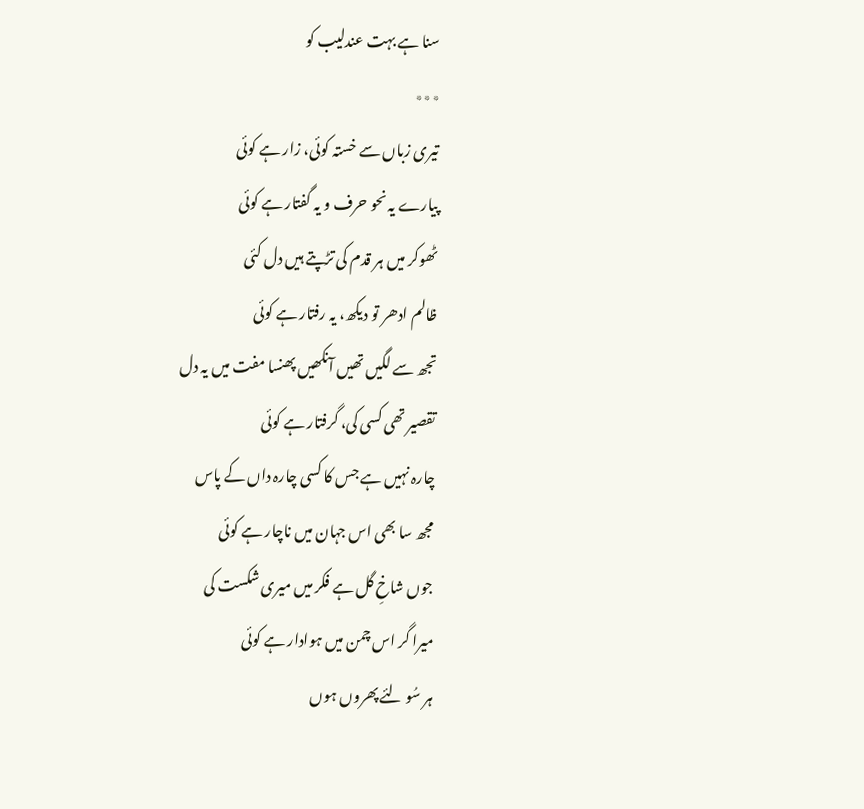سنا ہے بہت عندلیب کو
٭٭٭
تیری زباں سے خستہ کوئی، زار ہے کوئی
پیارے یہ نحو حرف و یہ گفتار ہے کوئی
ٹھوکر میں ہر قدم کی تڑپتے ہیں دل کئی
ظالم ادھر تو دیکھ، یہ رفتار ہے کوئی
تجھ سے لگیں تھیں آنکھیں پھنسا مفت میں یہ دل
تقصیر تھی کسی کی، گرفتار ہے کوئی
چارہ نہیں ہے جس کا کسی چارہ داں کے پاس
مجھ سا بھی اس جہان میں ناچار ہے کوئی
جوں شاخِ گل ہے فکر میں میری شکست کی
میرا گر اس چمن میں ہوادار ہے کوئی
ہر سُو لئے پھروں ہوں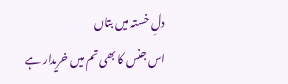دلِ خستہ میں بتاں
اس جنس کا بھی تم میں خریدار ہے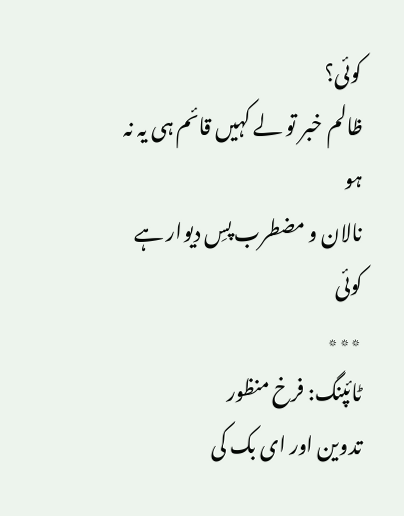کوئی؟
ظالم خبر تو لے کہیں قائم ہی یہ نہ ہو
نالان و مضطرب پسِ دیوار ہے کوئی
٭٭٭
ٹائپنگ: فرخ منظور
تدوین اور ای بک کی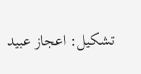تشکیل: اعجاز عبید